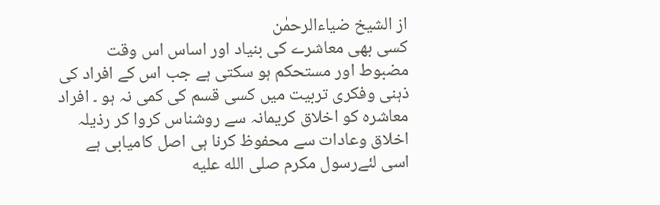از الشیخ ضیاءالرحمٰن
کسی بھی معاشرے کی بنیاد اور اساس اس وقت مضبوط اور مستحکم ہو سکتی ہے جب اس کے افراد کی ذہنی وفکری تربیت میں کسی قسم کی کمی نہ ہو ۔ افراد معاشرہ کو اخلاق کریمانہ سے روشناس کروا کر رذیلہ اخلاق وعادات سے محفوظ کرنا ہی اصل کامیابی ہے اسی لئےرسول مکرم صلى الله عليه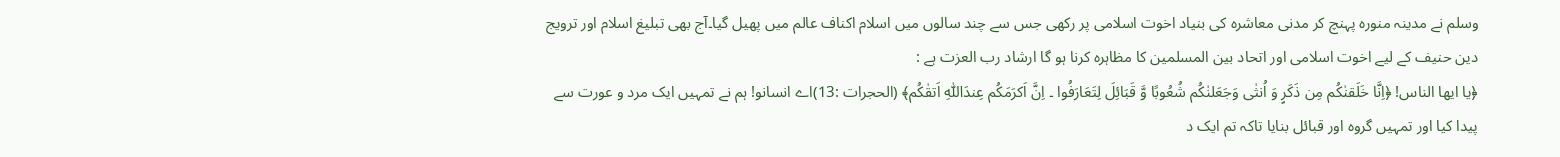وسلم نے مدینہ منورہ پہنچ کر مدنی معاشرہ کی بنیاد اخوت اسلامی پر رکھی جس سے چند سالوں میں اسلام اکناف عالم میں پھیل گیا۔آج بھی تبلیغ اسلام اور ترویج دین حنیف کے لیے اخوت اسلامی اور اتحاد بین المسلمین کا مظاہرہ کرنا ہو گا ارشاد رب العزت ہے :
﴿یا ایھا الناس! ﴿اِنَّا خَلَقنٰکُم مِن ذَکَرٍ وَ اُنثٰی وَجَعَلنٰکُم شُعُوبًا وَّ قَبَائِلَ لِتَعَارَفُوا ۔ اِنَّ اَکرَمَکُم عِندَاللّٰہِ اَتقٰکُم﴾ (الحجرات :13)اے انسانو! ہم نے تمہیں ایک مرد و عورت سے پیدا کیا اور تمہیں گروہ اور قبائل بنایا تاکہ تم ایک د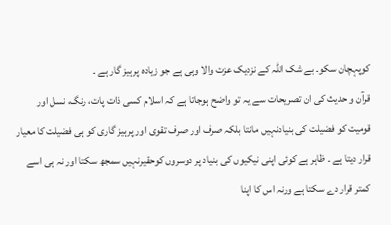کوپہچان سکو۔ بے شک اللہ کے نزدیک عزت والا وہی ہے جو زیادہ پرہیز گار ہے ۔
قرآن و حدیث کی ان تصریحات سے یہ تو واضح ہوجاتا ہے کہ اسلام کسی ذات پات، رنگ، نسل اور قومیت کو فضیلت کی بنیادنہیں مانتا بلکہ صرف اور صرف تقوی اور پرہیز گاری کو ہی فضیلت کا معیار قرار دیتا ہے ۔ ظاہر ہے کوئی اپنی نیکیوں کی بنیاد پر دوسروں کوحقیرنہیں سمجھ سکتا اور نہ ہی اسے کمتر قرار دے سکتا ہے ورنہ اس کا اپنا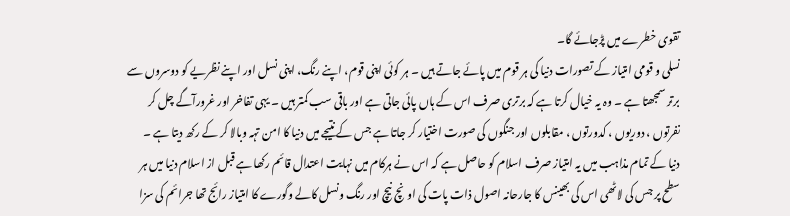تقوی خطرے میں پڑجائے گا۔
نسلی و قومی امتیاز کے تصورات دنیا کی ہر قوم میں پائے جاتے ہیں ۔ ہر کوئی اپنی قوم، اپنے رنگ، اپنی نسل اور اپنے نظریے کو دوسروں سے برتر سمجھتا ہے ۔ وہ یہ خیال کرتا ہے کہ برتری صرف اس کے ہاں پائی جاتی ہے اور باقی سب کمتر ہیں ۔ یہی تفاخر اور غرورآگے چل کر نفرتوں ، دوریوں ، کدورتوں ، مقابلوں اور جنگوں کی صورت اختیار کر جاتا ہے جس کے نتیجے میں دنیا کا امن تہہ وبالا کر کے رکھ دیتا ہے ۔
دنیا کے تمام مذاہب میں یہ امتیاز صرف اسلام کو حاصل ہے کہ اس نے ہرکام میں نہایت اعتدال قائم رکھا ہے قبل از اسلام دنیا میں ہر سطح پر جس کی لاٹھی اس کی بھینس کا جارحانہ اصول ذات پات کی اونچ نیچ اور رنگ ونسل کالے وگورے کا امتیاز رائج تھا جرائم کی سزا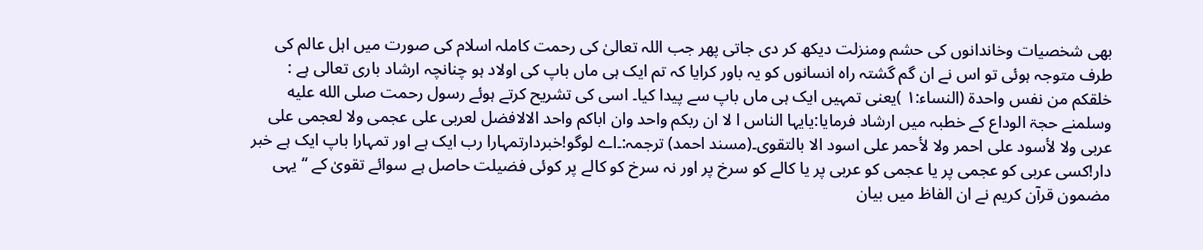بھی شخصیات وخاندانوں کی حشم ومنزلت دیکھ کر دی جاتی پھر جب اللہ تعالیٰ کی رحمت کاملہ اسلام کی صورت میں اہل عالم کی طرف متوجہ ہوئی تو اس نے ان گم گشتہ راہ انسانوں کو یہ باور کرایا کہ تم ایک ہی ماں باپ کی اولاد ہو چنانچہ ارشاد باری تعالی ہے :
خلقکم من نفس واحدۃ (النساء:۱ )یعنی تمہیں ایک ہی ماں باپ سے پیدا کیا۔ اسی کی تشریح کرتے ہوئے رسول رحمت صلى الله عليه وسلمنے حجۃ الوداع کے خطبہ میں ارشاد فرمایا:یایہا الناس ا لا ان ربکم واحد وان اباکم واحد الالافضل لعربی علی عجمی ولا لعجمی علی عربی ولا لأسود علی احمر ولا لأحمر علی اسود الا بالتقوی۔(مسند احمد) ترجمہ:۔اے لوگو!خبردارتمہارا رب ایک ہے اور تمہارا باپ ایک ہے خبر دار!کسی عربی کو عجمی پر یا عجمی کو عربی پر یا کالے کو سرخ پر اور نہ سرخ کو کالے پر کوئی فضیلت حاصل ہے سوائے تقویٰ کے ‘‘یہی مضمون قرآن کریم نے ان الفاظ میں بیان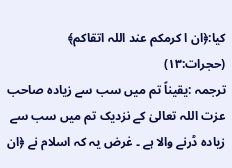کیا:﴿ان ا کرمکم عند اللہ اتقاکم﴾ (حجرات:۱۳)
ترجمہ :یقیناً تم میں سب سے زیادہ صاحب عزت اللہ تعالیٰ کے نزدیک تم میں سب سے زیادہ ڈرنے والا ہے ۔ غرض یہ کہ اسلام نے ﴿ان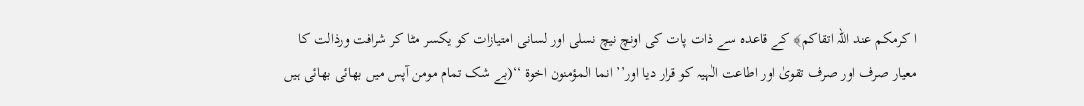ا کرمکم عند اللہ اتقاکم﴾ کے قاعدہ سے ذات پات کی اونچ نیچ نسلی اور لسانی امتیازات کو یکسر مٹا کر شرافت ورذالت کا معیار صرف اور صرف تقویٰ اور اطاعت الٰہیہ کو قرار دیا اور’’ انما المؤمنون اخوۃ ‘‘(بے شک تمام مومن آپس میں بھائی بھائی ہیں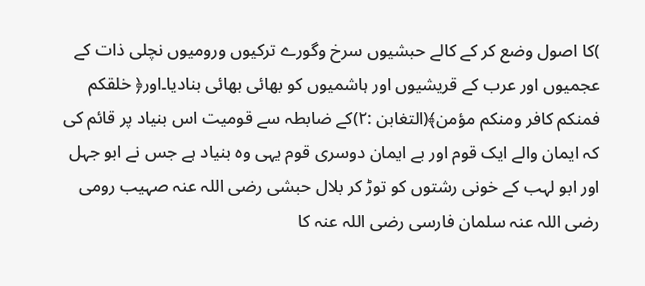)کا اصول وضع کر کے کالے حبشیوں سرخ وگورے ترکیوں ورومیوں نچلی ذات کے عجمیوں اور عرب کے قریشیوں اور ہاشمیوں کو بھائی بھائی بنادیا۔اور﴿ خلقکم فمنکم کافر ومنکم مؤمن﴾(التغابن :۲)کے ضابطہ سے قومیت اس بنیاد پر قائم کی کہ ایمان والے ایک قوم اور بے ایمان دوسری قوم یہی وہ بنیاد ہے جس نے ابو جہل اور ابو لہب کے خونی رشتوں کو توڑ کر بلال حبشی رضی اللہ عنہ صہیب رومی رضی اللہ عنہ سلمان فارسی رضی اللہ عنہ کا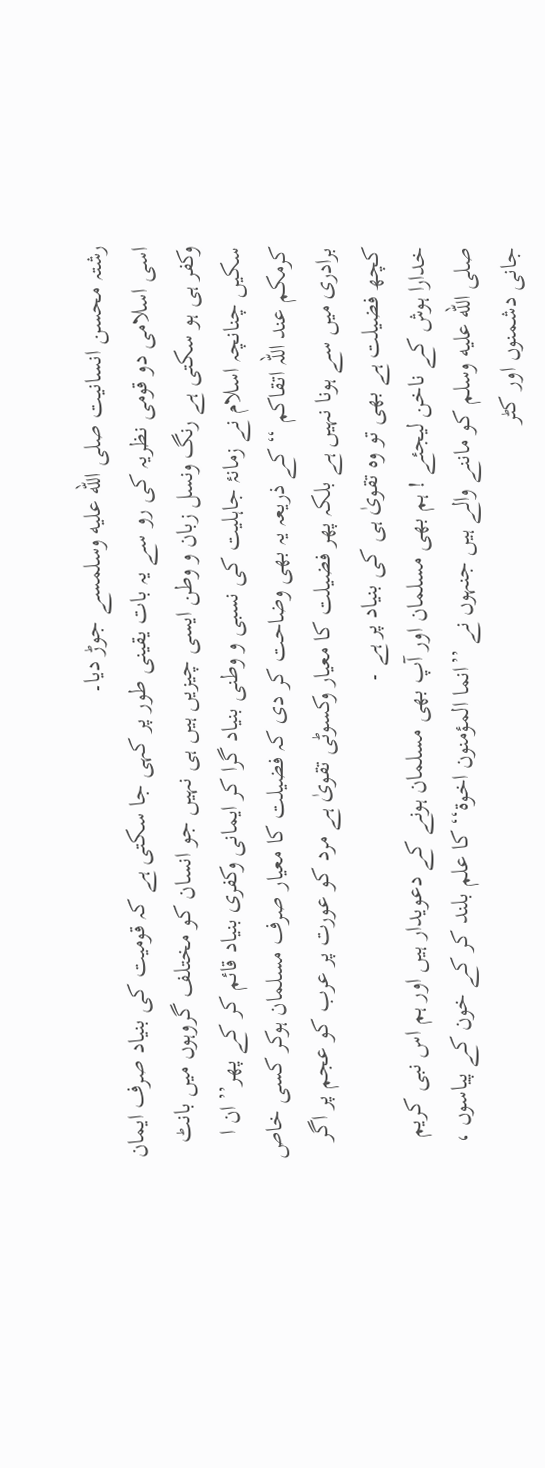رشتہ محسن انسانیت صلى الله عليه وسلمسے جوڑ دیا۔
اسی اسلامی دو قومی نظریہ کی رو سے یہ بات یقینی طور پر کہی جا سکتی ہے کہ قومیت کی بنیاد صرف ایمان وکفر ہی ہو سکتی ہے رنگ ونسل زبان و وطن ایسی چیزیں ہیں ہی نہیں جو انسان کو مختلف گروہوں میں بانٹ سکیں چنانچہ اسلام نے زمانۂ جاہلیت کی نسبی و وطنی بنیاد گرا کر ایمانی وکفری بنیاد قائم کر کے پھر’’ ان ا کرمکم عند اللہ اتقاکم ‘‘کے ذریعہ یہ بھی وضاحت کر دی کہ فضیلت کا معیار صرف مسلمان ہوکر کسی خاص برادری میں سے ہونا نہیں ہے بلکہ پھر فضیلت کا معیار وکسوٹی تقویٰ ہے مرد کو عورت پر عرب کو عجم پر اگر کچھ فضیلت ہے بھی تو وہ تقویٰ ہی کی بنیاد پر ہے ۔
خدارا ہوش کے ناخن لیجئے ! ہم بھی مسلمان اور آپ بھی مسلمان ہونے کے دعویدار ہیں اور ہم اس نبی کریم صلى الله عليه وسلم کو ماننے والے ہیں جنہوں نے ’’انما المؤمنون اخوۃ‘‘ کا علم بلند کر کے خون کے پیاسوں ، جانی دشمنوں اور کٹر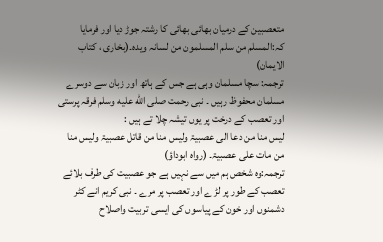متعصبین کے درمیان بھائی بھائی کا رشتہ جوڑ دیا اور فرمایا کہ:المسلم من سلم المسلمون من لسانہ ویدہ۔(بخاری ، کتاب الایمان)
ترجمہ: سچا مسلمان وہی ہے جس کے ہاتھ اور زبان سے دوسرے مسلمان محفوظ رہیں ۔ نبی رحمت صلى الله عليه وسلم فرقہ پرستی اور تعصب کے درخت پر یوں تیشہ چلا تے ہیں :
لیس منا من دعا الی عصبیۃ ولیس منا من قاتل عصبیۃ ولیس منا من مات علی عصبیۃ۔ (رواہ ابوداؤ)
ترجمہ:وہ شخص ہم میں سے نہیں ہے جو عصبیت کی طرف بلائے تعصب کے طور پر لڑ ے اور تعصب پر مرے ۔ نبی کریم انے کٹر دشمنوں اور خون کے پیاسوں کی ایسی تربیت واصلاح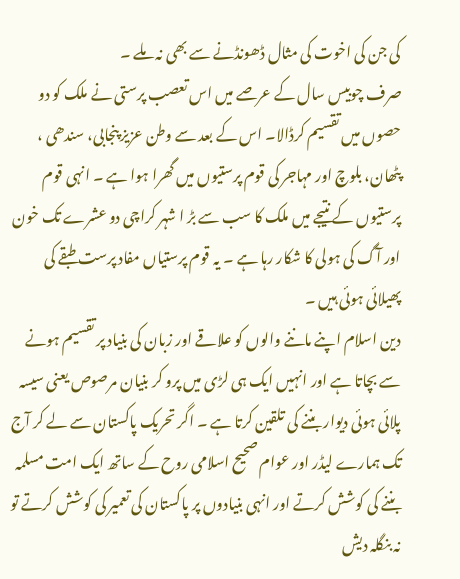کی جن کی اخوت کی مثال ڈھونڈنے سے بھی نہ ملے ۔
صرف چوبیس سال کے عرصے میں اس تعصب پرستی نے ملک کو دو حصوں میں تقسیم کرڈالا۔ اس کے بعد سے وطن عزیز پنجابی، سندھی ، پٹھان، بلوچ اور مہاجر کی قوم پرستیوں میں گھرا ہوا ہے ۔ انہی قوم پرستیوں کے نتیجے میں ملک کا سب سے بڑ ا شہر کراچی دو عشرے تک خون اور آگ کی ہولی کا شکار رہا ہے ۔ یہ قوم پرستیاں مفاد پرست طبقے کی پھیلائی ہوئی ہیں ۔
دین اسلام اپنے ماننے والوں کو علاقے اور زبان کی بنیاد پر تقسیم ہونے سے بچاتا ہے اور انہیں ایک ہی لڑی میں پرو کر بنیان مرصوص یعنی سیسہ پلائی ہوئی دیوار بننے کی تلقین کرتا ہے ۔ اگر تحریک پاکستان سے لے کر آج تک ہمارے لیڈر اور عوام صحیح اسلامی روح کے ساتھ ایک امت مسلمہ بننے کی کوشش کرتے اور انہی بنیادوں پر پاکستان کی تعمیر کی کوشش کرتے تو نہ بنگلہ دیش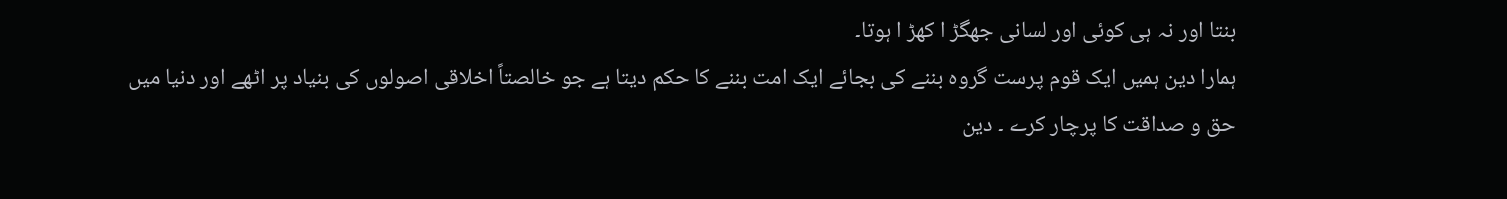بنتا اور نہ ہی کوئی اور لسانی جھگڑ ا کھڑ ا ہوتا۔
ہمارا دین ہمیں ایک قوم پرست گروہ بننے کی بجائے ایک امت بننے کا حکم دیتا ہے جو خالصتاً اخلاقی اصولوں کی بنیاد پر اٹھے اور دنیا میں حق و صداقت کا پرچار کرے ۔ دین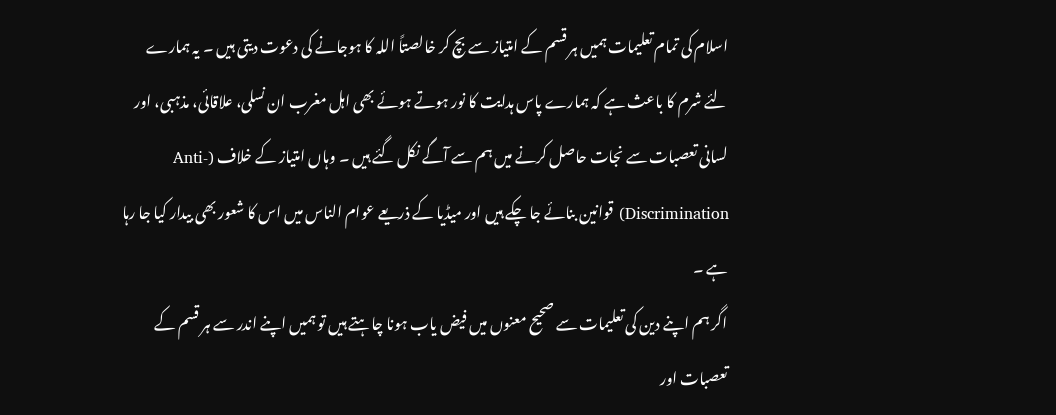اسلام کی تمام تعلیمات ہمیں ہر قسم کے امتیاز سے بچ کر خالصتاً اللہ کا ہوجانے کی دعوت دیتی ہیں ۔ یہ ہمارے لئے شرم کا باعث ہے کہ ہمارے پاس ہدایت کا نور ہوتے ہوئے بھی اہل مغرب ان نسلی، علاقائی، مذہبی، اور لسانی تعصبات سے نجات حاصل کرنے میں ہم سے آگے نکل گئے ہیں ۔ وہاں امتیاز کے خلاف (Anti-Discrimination) قوانین بنائے جا چکے ہیں اور میڈیا کے ذریعے عوام الناس میں اس کا شعور بھی بیدار کیا جا رہا ہے ۔
اگر ہم اپنے دین کی تعلیمات سے صحیح معنوں میں فیض یاب ہونا چاہتے ہیں تو ہمیں اپنے اندر سے ہر قسم کے تعصبات اور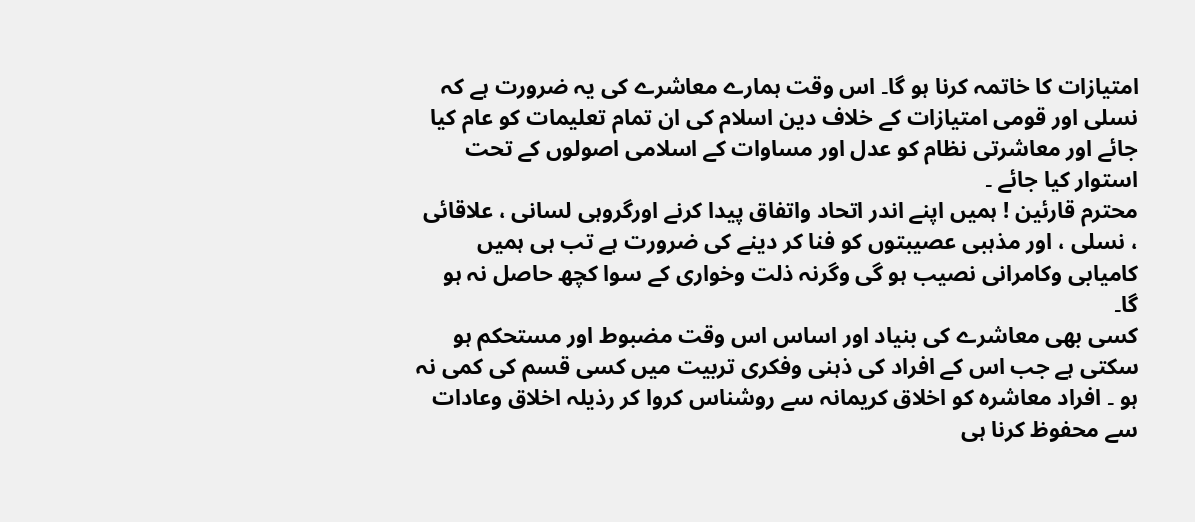امتیازات کا خاتمہ کرنا ہو گا۔ اس وقت ہمارے معاشرے کی یہ ضرورت ہے کہ نسلی اور قومی امتیازات کے خلاف دین اسلام کی ان تمام تعلیمات کو عام کیا جائے اور معاشرتی نظام کو عدل اور مساوات کے اسلامی اصولوں کے تحت استوار کیا جائے ۔
محترم قارئین ! ہمیں اپنے اندر اتحاد واتفاق پیدا کرنے اورگروہی لسانی ، علاقائی ، نسلی ، اور مذہبی عصیبتوں کو فنا کر دینے کی ضرورت ہے تب ہی ہمیں کامیابی وکامرانی نصیب ہو گی وگرنہ ذلت وخواری کے سوا کچھ حاصل نہ ہو گا۔
کسی بھی معاشرے کی بنیاد اور اساس اس وقت مضبوط اور مستحکم ہو سکتی ہے جب اس کے افراد کی ذہنی وفکری تربیت میں کسی قسم کی کمی نہ ہو ۔ افراد معاشرہ کو اخلاق کریمانہ سے روشناس کروا کر رذیلہ اخلاق وعادات سے محفوظ کرنا ہی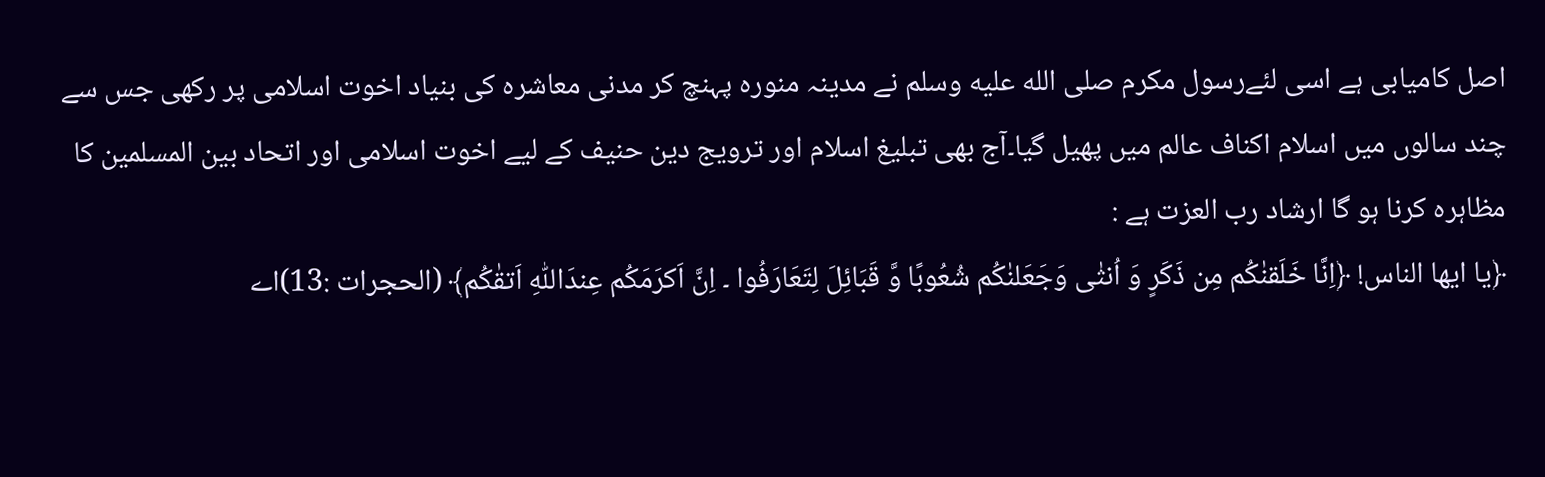اصل کامیابی ہے اسی لئےرسول مکرم صلى الله عليه وسلم نے مدینہ منورہ پہنچ کر مدنی معاشرہ کی بنیاد اخوت اسلامی پر رکھی جس سے چند سالوں میں اسلام اکناف عالم میں پھیل گیا۔آج بھی تبلیغ اسلام اور ترویج دین حنیف کے لیے اخوت اسلامی اور اتحاد بین المسلمین کا مظاہرہ کرنا ہو گا ارشاد رب العزت ہے :
﴿یا ایھا الناس! ﴿اِنَّا خَلَقنٰکُم مِن ذَکَرٍ وَ اُنثٰی وَجَعَلنٰکُم شُعُوبًا وَّ قَبَائِلَ لِتَعَارَفُوا ۔ اِنَّ اَکرَمَکُم عِندَاللّٰہِ اَتقٰکُم﴾ (الحجرات :13)اے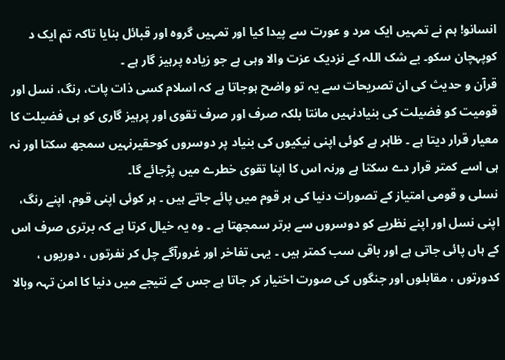انسانو! ہم نے تمہیں ایک مرد و عورت سے پیدا کیا اور تمہیں گروہ اور قبائل بنایا تاکہ تم ایک د کوپہچان سکو۔ بے شک اللہ کے نزدیک عزت والا وہی ہے جو زیادہ پرہیز گار ہے ۔
قرآن و حدیث کی ان تصریحات سے یہ تو واضح ہوجاتا ہے کہ اسلام کسی ذات پات، رنگ، نسل اور قومیت کو فضیلت کی بنیادنہیں مانتا بلکہ صرف اور صرف تقوی اور پرہیز گاری کو ہی فضیلت کا معیار قرار دیتا ہے ۔ ظاہر ہے کوئی اپنی نیکیوں کی بنیاد پر دوسروں کوحقیرنہیں سمجھ سکتا اور نہ ہی اسے کمتر قرار دے سکتا ہے ورنہ اس کا اپنا تقوی خطرے میں پڑجائے گا۔
نسلی و قومی امتیاز کے تصورات دنیا کی ہر قوم میں پائے جاتے ہیں ۔ ہر کوئی اپنی قوم، اپنے رنگ، اپنی نسل اور اپنے نظریے کو دوسروں سے برتر سمجھتا ہے ۔ وہ یہ خیال کرتا ہے کہ برتری صرف اس کے ہاں پائی جاتی ہے اور باقی سب کمتر ہیں ۔ یہی تفاخر اور غرورآگے چل کر نفرتوں ، دوریوں ، کدورتوں ، مقابلوں اور جنگوں کی صورت اختیار کر جاتا ہے جس کے نتیجے میں دنیا کا امن تہہ وبالا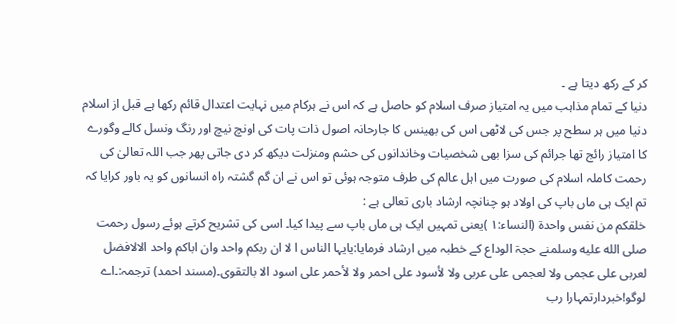کر کے رکھ دیتا ہے ۔
دنیا کے تمام مذاہب میں یہ امتیاز صرف اسلام کو حاصل ہے کہ اس نے ہرکام میں نہایت اعتدال قائم رکھا ہے قبل از اسلام دنیا میں ہر سطح پر جس کی لاٹھی اس کی بھینس کا جارحانہ اصول ذات پات کی اونچ نیچ اور رنگ ونسل کالے وگورے کا امتیاز رائج تھا جرائم کی سزا بھی شخصیات وخاندانوں کی حشم ومنزلت دیکھ کر دی جاتی پھر جب اللہ تعالیٰ کی رحمت کاملہ اسلام کی صورت میں اہل عالم کی طرف متوجہ ہوئی تو اس نے ان گم گشتہ راہ انسانوں کو یہ باور کرایا کہ تم ایک ہی ماں باپ کی اولاد ہو چنانچہ ارشاد باری تعالی ہے :
خلقکم من نفس واحدۃ (النساء:۱ )یعنی تمہیں ایک ہی ماں باپ سے پیدا کیا۔ اسی کی تشریح کرتے ہوئے رسول رحمت صلى الله عليه وسلمنے حجۃ الوداع کے خطبہ میں ارشاد فرمایا:یایہا الناس ا لا ان ربکم واحد وان اباکم واحد الالافضل لعربی علی عجمی ولا لعجمی علی عربی ولا لأسود علی احمر ولا لأحمر علی اسود الا بالتقوی۔(مسند احمد) ترجمہ:۔اے لوگو!خبردارتمہارا رب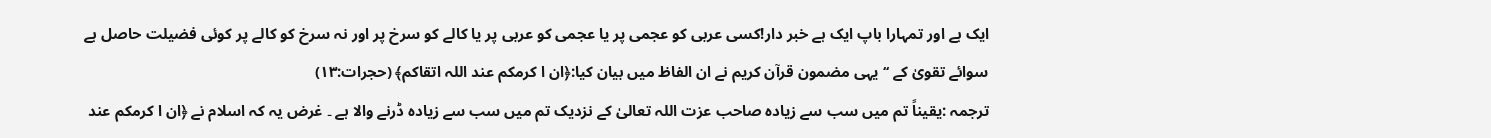ایک ہے اور تمہارا باپ ایک ہے خبر دار!کسی عربی کو عجمی پر یا عجمی کو عربی پر یا کالے کو سرخ پر اور نہ سرخ کو کالے پر کوئی فضیلت حاصل ہے سوائے تقویٰ کے ‘‘یہی مضمون قرآن کریم نے ان الفاظ میں بیان کیا:﴿ان ا کرمکم عند اللہ اتقاکم﴾ (حجرات:۱۳)
ترجمہ :یقیناً تم میں سب سے زیادہ صاحب عزت اللہ تعالیٰ کے نزدیک تم میں سب سے زیادہ ڈرنے والا ہے ۔ غرض یہ کہ اسلام نے ﴿ان ا کرمکم عند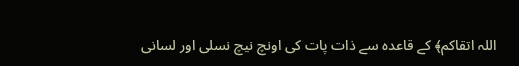اللہ اتقاکم﴾ کے قاعدہ سے ذات پات کی اونچ نیچ نسلی اور لسانی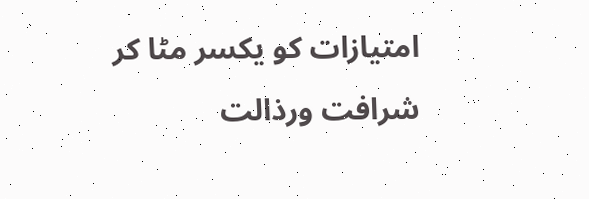امتیازات کو یکسر مٹا کر شرافت ورذالت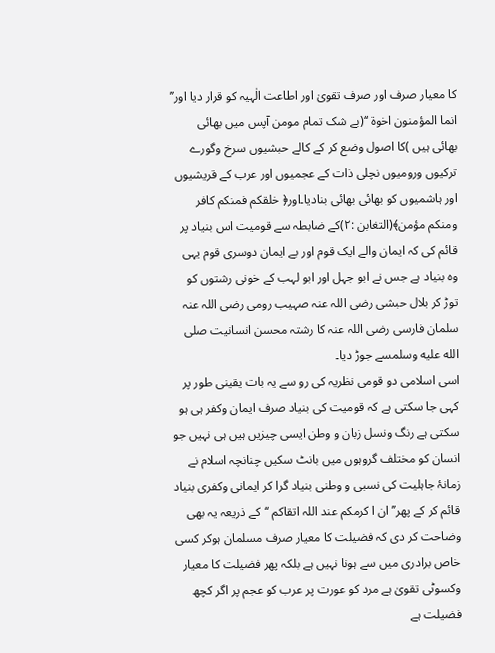کا معیار صرف اور صرف تقویٰ اور اطاعت الٰہیہ کو قرار دیا اور’’ انما المؤمنون اخوۃ ‘‘(بے شک تمام مومن آپس میں بھائی بھائی ہیں )کا اصول وضع کر کے کالے حبشیوں سرخ وگورے ترکیوں ورومیوں نچلی ذات کے عجمیوں اور عرب کے قریشیوں اور ہاشمیوں کو بھائی بھائی بنادیا۔اور﴿ خلقکم فمنکم کافر ومنکم مؤمن﴾(التغابن :۲)کے ضابطہ سے قومیت اس بنیاد پر قائم کی کہ ایمان والے ایک قوم اور بے ایمان دوسری قوم یہی وہ بنیاد ہے جس نے ابو جہل اور ابو لہب کے خونی رشتوں کو توڑ کر بلال حبشی رضی اللہ عنہ صہیب رومی رضی اللہ عنہ سلمان فارسی رضی اللہ عنہ کا رشتہ محسن انسانیت صلى الله عليه وسلمسے جوڑ دیا۔
اسی اسلامی دو قومی نظریہ کی رو سے یہ بات یقینی طور پر کہی جا سکتی ہے کہ قومیت کی بنیاد صرف ایمان وکفر ہی ہو سکتی ہے رنگ ونسل زبان و وطن ایسی چیزیں ہیں ہی نہیں جو انسان کو مختلف گروہوں میں بانٹ سکیں چنانچہ اسلام نے زمانۂ جاہلیت کی نسبی و وطنی بنیاد گرا کر ایمانی وکفری بنیاد قائم کر کے پھر’’ ان ا کرمکم عند اللہ اتقاکم ‘‘کے ذریعہ یہ بھی وضاحت کر دی کہ فضیلت کا معیار صرف مسلمان ہوکر کسی خاص برادری میں سے ہونا نہیں ہے بلکہ پھر فضیلت کا معیار وکسوٹی تقویٰ ہے مرد کو عورت پر عرب کو عجم پر اگر کچھ فضیلت ہے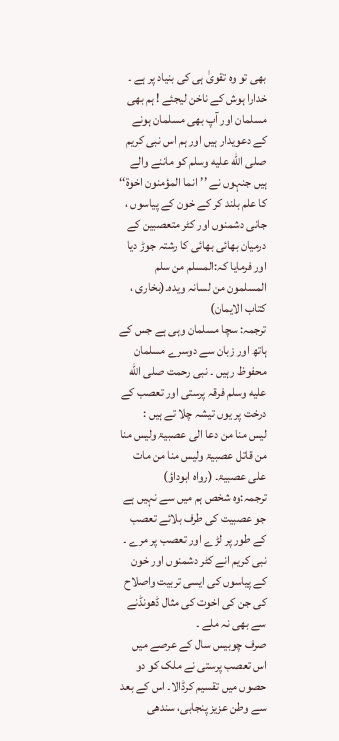بھی تو وہ تقویٰ ہی کی بنیاد پر ہے ۔
خدارا ہوش کے ناخن لیجئے ! ہم بھی مسلمان اور آپ بھی مسلمان ہونے کے دعویدار ہیں اور ہم اس نبی کریم صلى الله عليه وسلم کو ماننے والے ہیں جنہوں نے ’’انما المؤمنون اخوۃ‘‘ کا علم بلند کر کے خون کے پیاسوں ، جانی دشمنوں اور کٹر متعصبین کے درمیان بھائی بھائی کا رشتہ جوڑ دیا اور فرمایا کہ:المسلم من سلم المسلمون من لسانہ ویدہ۔(بخاری ، کتاب الایمان)
ترجمہ: سچا مسلمان وہی ہے جس کے ہاتھ اور زبان سے دوسرے مسلمان محفوظ رہیں ۔ نبی رحمت صلى الله عليه وسلم فرقہ پرستی اور تعصب کے درخت پر یوں تیشہ چلا تے ہیں :
لیس منا من دعا الی عصبیۃ ولیس منا من قاتل عصبیۃ ولیس منا من مات علی عصبیۃ۔ (رواہ ابوداؤ)
ترجمہ:وہ شخص ہم میں سے نہیں ہے جو عصبیت کی طرف بلائے تعصب کے طور پر لڑ ے اور تعصب پر مرے ۔ نبی کریم انے کٹر دشمنوں اور خون کے پیاسوں کی ایسی تربیت واصلاح کی جن کی اخوت کی مثال ڈھونڈنے سے بھی نہ ملے ۔
صرف چوبیس سال کے عرصے میں اس تعصب پرستی نے ملک کو دو حصوں میں تقسیم کرڈالا۔ اس کے بعد سے وطن عزیز پنجابی، سندھی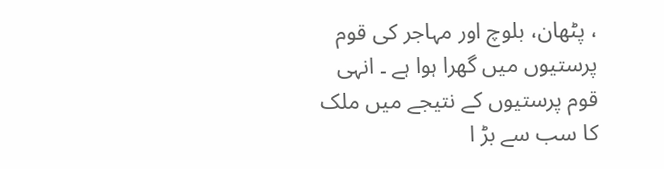، پٹھان، بلوچ اور مہاجر کی قوم پرستیوں میں گھرا ہوا ہے ۔ انہی قوم پرستیوں کے نتیجے میں ملک کا سب سے بڑ ا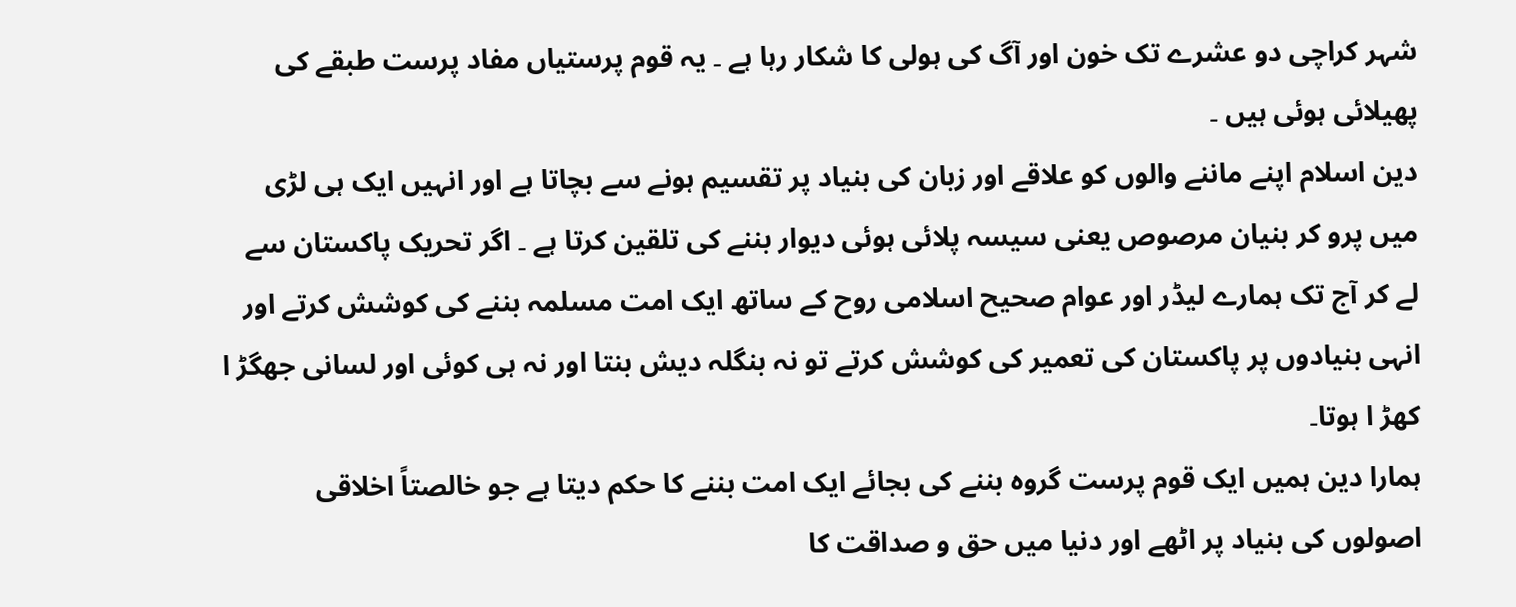شہر کراچی دو عشرے تک خون اور آگ کی ہولی کا شکار رہا ہے ۔ یہ قوم پرستیاں مفاد پرست طبقے کی پھیلائی ہوئی ہیں ۔
دین اسلام اپنے ماننے والوں کو علاقے اور زبان کی بنیاد پر تقسیم ہونے سے بچاتا ہے اور انہیں ایک ہی لڑی میں پرو کر بنیان مرصوص یعنی سیسہ پلائی ہوئی دیوار بننے کی تلقین کرتا ہے ۔ اگر تحریک پاکستان سے لے کر آج تک ہمارے لیڈر اور عوام صحیح اسلامی روح کے ساتھ ایک امت مسلمہ بننے کی کوشش کرتے اور انہی بنیادوں پر پاکستان کی تعمیر کی کوشش کرتے تو نہ بنگلہ دیش بنتا اور نہ ہی کوئی اور لسانی جھگڑ ا کھڑ ا ہوتا۔
ہمارا دین ہمیں ایک قوم پرست گروہ بننے کی بجائے ایک امت بننے کا حکم دیتا ہے جو خالصتاً اخلاقی اصولوں کی بنیاد پر اٹھے اور دنیا میں حق و صداقت کا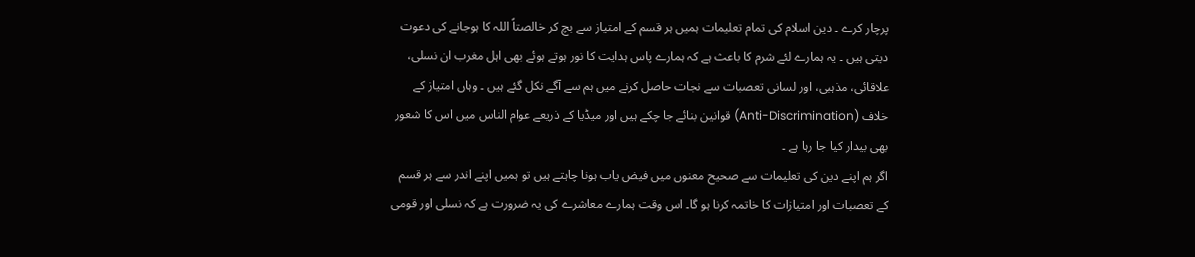پرچار کرے ۔ دین اسلام کی تمام تعلیمات ہمیں ہر قسم کے امتیاز سے بچ کر خالصتاً اللہ کا ہوجانے کی دعوت دیتی ہیں ۔ یہ ہمارے لئے شرم کا باعث ہے کہ ہمارے پاس ہدایت کا نور ہوتے ہوئے بھی اہل مغرب ان نسلی، علاقائی، مذہبی، اور لسانی تعصبات سے نجات حاصل کرنے میں ہم سے آگے نکل گئے ہیں ۔ وہاں امتیاز کے خلاف (Anti-Discrimination) قوانین بنائے جا چکے ہیں اور میڈیا کے ذریعے عوام الناس میں اس کا شعور بھی بیدار کیا جا رہا ہے ۔
اگر ہم اپنے دین کی تعلیمات سے صحیح معنوں میں فیض یاب ہونا چاہتے ہیں تو ہمیں اپنے اندر سے ہر قسم کے تعصبات اور امتیازات کا خاتمہ کرنا ہو گا۔ اس وقت ہمارے معاشرے کی یہ ضرورت ہے کہ نسلی اور قومی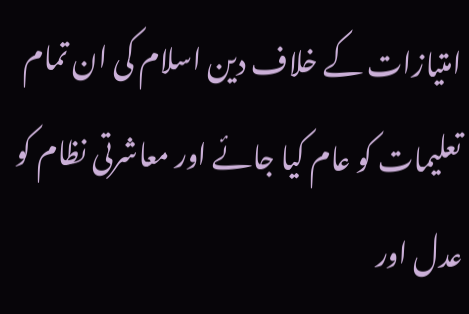امتیازات کے خلاف دین اسلام کی ان تمام تعلیمات کو عام کیا جائے اور معاشرتی نظام کو عدل اور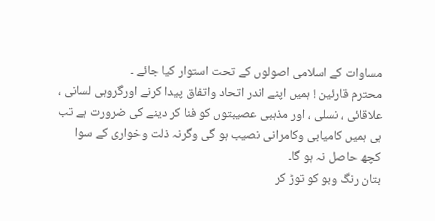مساوات کے اسلامی اصولوں کے تحت استوار کیا جائے ۔
محترم قارئین ! ہمیں اپنے اندر اتحاد واتفاق پیدا کرنے اورگروہی لسانی ، علاقائی ، نسلی ، اور مذہبی عصیبتوں کو فنا کر دینے کی ضرورت ہے تب ہی ہمیں کامیابی وکامرانی نصیب ہو گی وگرنہ ذلت وخواری کے سوا کچھ حاصل نہ ہو گا۔
بتان رنگ وبو کو توڑ کر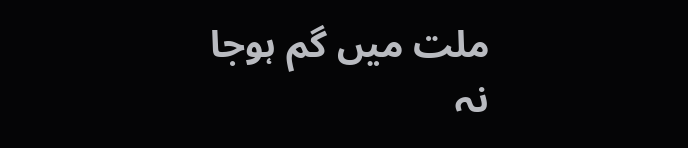ملت میں گم ہوجا
نہ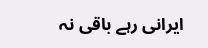ایرانی رہے باقی نہ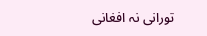تورانی نہ افغانی